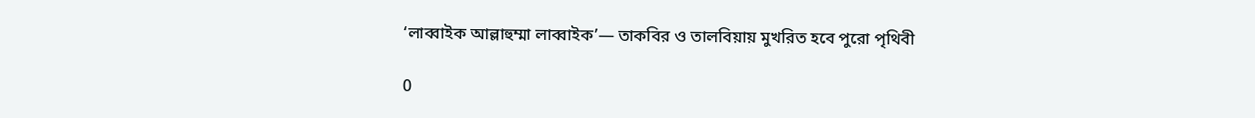‘লাব্বাইক আল্লাহুম্মা লাব্বাইক’— তাকবির ও তালবিয়ায় মুখরিত হবে পুরো পৃথিবী

0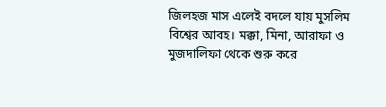জিলহজ মাস এলেই বদলে যায় মুসলিম বিশ্বের আবহ। মক্কা, মিনা, আরাফা ও মুজদালিফা থেকে শুরু করে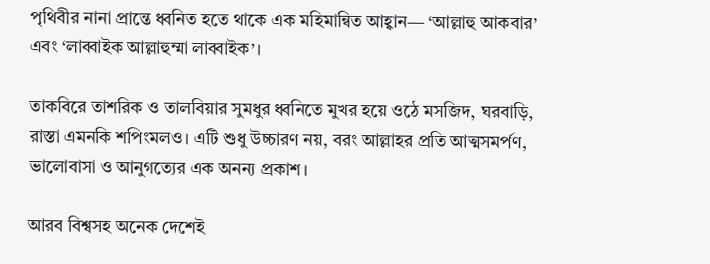পৃথিবীর নানা প্রান্তে ধ্বনিত হতে থাকে এক মহিমান্বিত আহ্বান— ‘আল্লাহু আকবার’ এবং ‘লাব্বাইক আল্লাহুম্মা লাব্বাইক’।

তাকবিরে তাশরিক ও তালবিয়ার সুমধুর ধ্বনিতে মুখর হয়ে ওঠে মসজিদ, ঘরবাড়ি, রাস্তা এমনকি শপিংমলও। এটি শুধু উচ্চারণ নয়, বরং আল্লাহর প্রতি আত্মসমর্পণ, ভালোবাসা ও আনুগত্যের এক অনন্য প্রকাশ।

আরব বিশ্বসহ অনেক দেশেই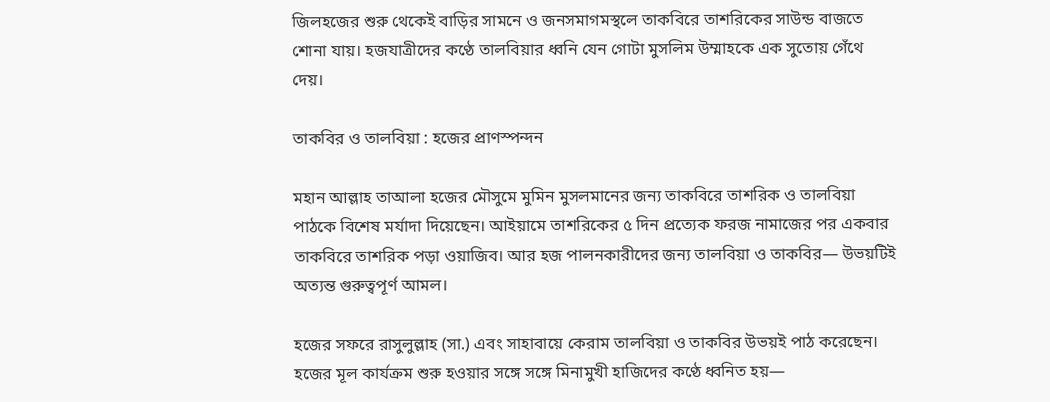জিলহজের শুরু থেকেই বাড়ির সামনে ও জনসমাগমস্থলে তাকবিরে তাশরিকের সাউন্ড বাজতে শোনা যায়। হজযাত্রীদের কণ্ঠে তালবিয়ার ধ্বনি যেন গোটা মুসলিম উম্মাহকে এক সুতোয় গেঁথে দেয়।

তাকবির ও তালবিয়া : হজের প্রাণস্পন্দন

মহান আল্লাহ তাআলা হজের মৌসুমে মুমিন মুসলমানের জন্য তাকবিরে তাশরিক ও তালবিয়া পাঠকে বিশেষ মর্যাদা দিয়েছেন। আইয়ামে তাশরিকের ৫ দিন প্রত্যেক ফরজ নামাজের পর একবার তাকবিরে তাশরিক পড়া ওয়াজিব। আর হজ পালনকারীদের জন্য তালবিয়া ও তাকবির— উভয়টিই অত্যন্ত গুরুত্বপূর্ণ আমল।

হজের সফরে রাসুলুল্লাহ (সা.) এবং সাহাবায়ে কেরাম তালবিয়া ও তাকবির উভয়ই পাঠ করেছেন। হজের মূল কার্যক্রম শুরু হওয়ার সঙ্গে সঙ্গে মিনামুখী হাজিদের কণ্ঠে ধ্বনিত হয়—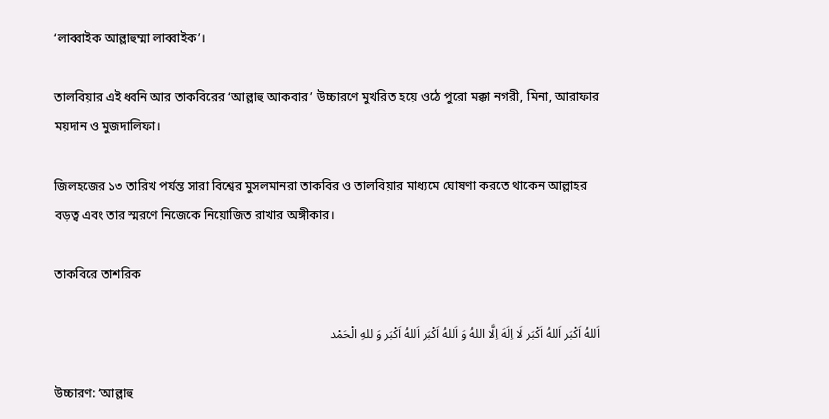‘লাব্বাইক আল্লাহুম্মা লাব্বাইক’।

তালবিয়ার এই ধ্বনি আর তাকবিরের ‘আল্লাহু আকবার’ উচ্চারণে মুখরিত হয়ে ওঠে পুরো মক্কা নগরী, মিনা, আরাফার ময়দান ও মুজদালিফা।

জিলহজের ১৩ তারিখ পর্যন্ত সারা বিশ্বের মুসলমানরা তাকবির ও তালবিয়ার মাধ্যমে ঘোষণা করতে থাকেন আল্লাহর বড়ত্ব এবং তার স্মরণে নিজেকে নিয়োজিত রাখার অঙ্গীকার।

তাকবিরে তাশরিক

اَللهُ اَكْبَر اَللهُ اَكْبَر لَا اِلَهَ اِلَّا اللهُ وَ اَللهُ اَكْبَر اَللهُ اَكْبَر وَ للهِ الْحَمْد

উচ্চারণ: ‘আল্লাহু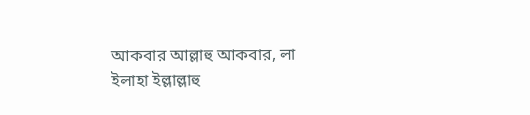আকবার আল্লাহু আকবার, লা ইলাহা ইল্লাল্লাহু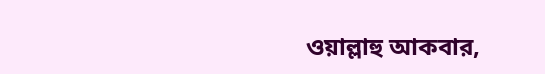ওয়াল্লাহু আকবার,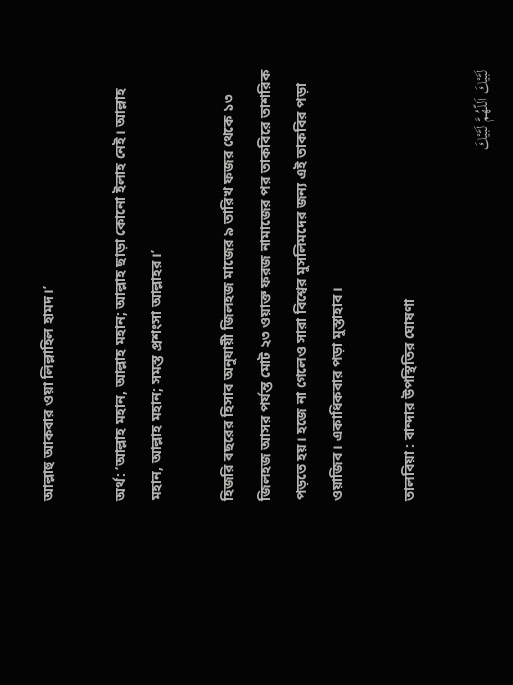আল্লাহু আকবার ওয়া লিল্লাহিল হামদ।’

অর্থ: ‘আল্লাহ মহান, আল্লাহ মহান; আল্লাহ ছাড়া কোনো ইলাহ নেই। আল্লাহ মহান, আল্লাহ মহান; সমস্ত প্রশংসা আল্লাহর।’

হিজরি বছরের হিসাব অনুযায়ী জিলহজ মাজের ৯ তারিখ ফজর থেকে ১৩ জিলহজ আসর পর্যন্ত মোট ২৩ ওয়াক্ত ফরজ নামাজের পর তাকবিরে তাশরিক পড়তে হয়। হজে না গেলেও সারা বিশ্বের মুসলিমদের জন্য এই তাকবির পড়া ওয়াজিব। একাধিকবার পড়া মুস্তাহাব।

তালবিয়া : বান্দার উপস্থিতির ঘোষণা

لَبَّيْكَ اَللّهُمَّ لَبَّيْكَ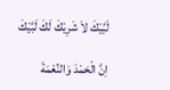لَبَّيْكَ لاَ شَرِيْكَ لَكَ لَبَّيْكَ

اِنَّ الْحَمْدَ وَالنِّعْمَةَ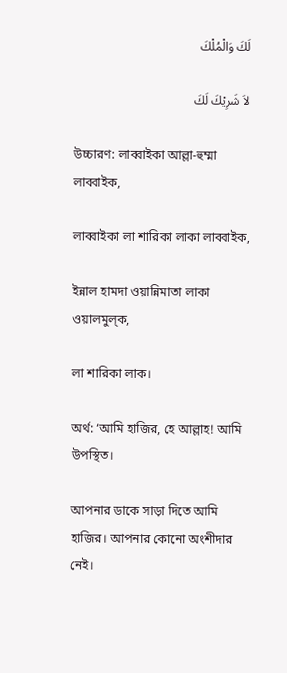لَكَ وَالْمُلْكَ

لاَ شَرِيْكَ لَكَ

উচ্চারণ: লাব্বাইকা আল্লা-হুম্মা লাব্বাইক,

লাব্বাইকা লা শারিকা লাকা লাব্বাইক,

ইন্নাল হামদা ওয়ান্নিমাতা লাকা ওয়ালমুল্‌ক,

লা শারিকা লাক।

অর্থ: ‘আমি হাজির, হে আল্লাহ! আমি উপস্থিত।

আপনার ডাকে সাড়া দিতে আমি হাজির। আপনার কোনো অংশীদার নেই।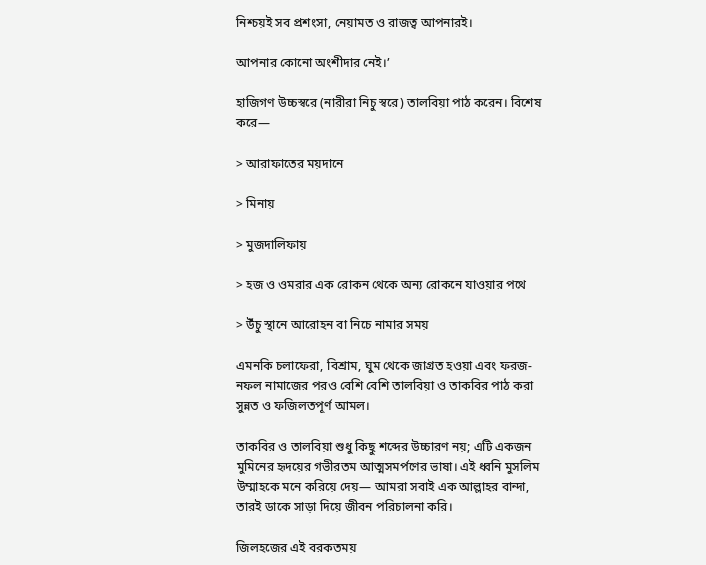নিশ্চয়ই সব প্রশংসা, নেয়ামত ও রাজত্ব আপনারই।

আপনার কোনো অংশীদার নেই।’

হাজিগণ উচ্চস্বরে (নারীরা নিচু স্বরে) তালবিয়া পাঠ করেন। বিশেষ করে—

> আরাফাতের ময়দানে

> মিনায়

> মুজদালিফায়

> হজ ও ওমরার এক রোকন থেকে অন্য রোকনে যাওয়ার পথে

> উঁচু স্থানে আরোহন বা নিচে নামার সময়

এমনকি চলাফেরা, বিশ্রাম, ঘুম থেকে জাগ্রত হওয়া এবং ফরজ-নফল নামাজের পরও বেশি বেশি তালবিয়া ও তাকবির পাঠ করা সুন্নত ও ফজিলতপূর্ণ আমল।

তাকবির ও তালবিয়া শুধু কিছু শব্দের উচ্চারণ নয়; এটি একজন মুমিনের হৃদয়ের গভীরতম আত্মসমর্পণের ভাষা। এই ধ্বনি মুসলিম উম্মাহকে মনে করিয়ে দেয়— আমরা সবাই এক আল্লাহর বান্দা, তারই ডাকে সাড়া দিয়ে জীবন পরিচালনা করি।

জিলহজের এই বরকতময়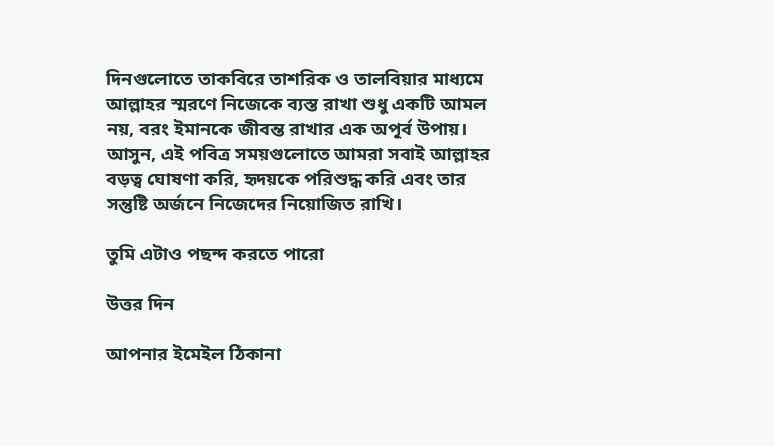দিনগুলোতে তাকবিরে তাশরিক ও তালবিয়ার মাধ্যমে আল্লাহর স্মরণে নিজেকে ব্যস্ত রাখা শুধু একটি আমল নয়, বরং ইমানকে জীবন্ত রাখার এক অপূর্ব উপায়। আসুন, এই পবিত্র সময়গুলোতে আমরা সবাই আল্লাহর বড়ত্ব ঘোষণা করি, হৃদয়কে পরিশুদ্ধ করি এবং তার সন্তুষ্টি অর্জনে নিজেদের নিয়োজিত রাখি।

তুমি এটাও পছন্দ করতে পারো

উত্তর দিন

আপনার ইমেইল ঠিকানা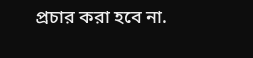প্রচার করা হবে না.